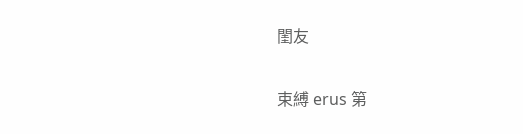閨友

束縛 erus 第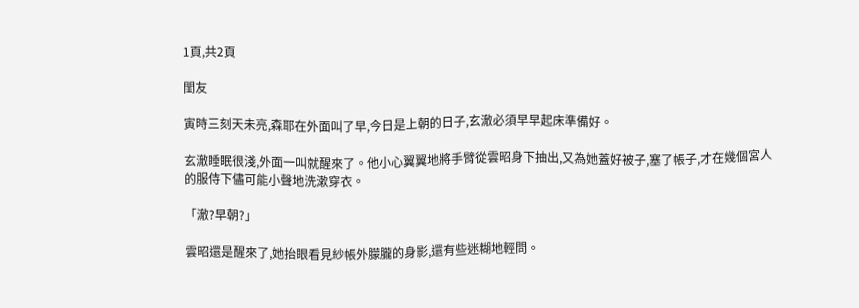1頁,共2頁

閨友

寅時三刻天未亮,森耶在外面叫了早,今日是上朝的日子,玄澈必須早早起床準備好。

玄澈睡眠很淺,外面一叫就醒來了。他小心翼翼地將手臂從雲昭身下抽出,又為她蓋好被子,塞了帳子,才在幾個宮人的服侍下儘可能小聲地洗漱穿衣。

「澈?早朝?」

雲昭還是醒來了,她抬眼看見紗帳外朦朧的身影,還有些迷糊地輕問。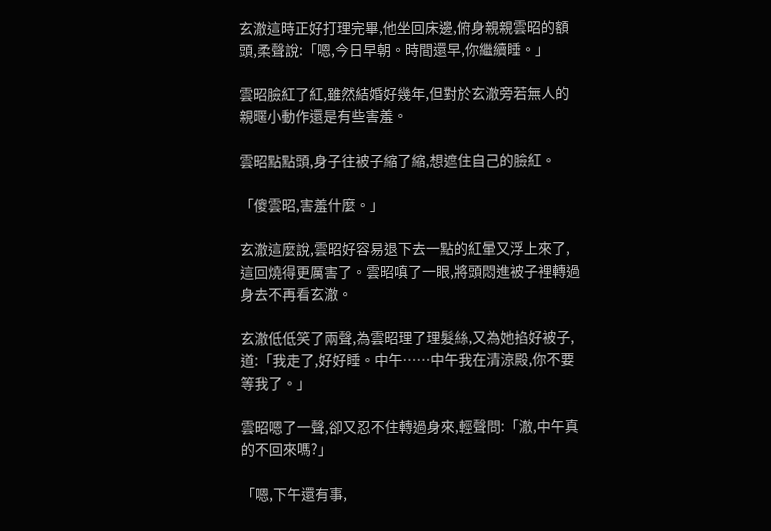玄澈這時正好打理完畢,他坐回床邊,俯身親親雲昭的額頭,柔聲說:「嗯,今日早朝。時間還早,你繼續睡。」

雲昭臉紅了紅,雖然結婚好幾年,但對於玄澈旁若無人的親暱小動作還是有些害羞。

雲昭點點頭,身子往被子縮了縮,想遮住自己的臉紅。

「傻雲昭,害羞什麼。」

玄澈這麼說,雲昭好容易退下去一點的紅暈又浮上來了,這回燒得更厲害了。雲昭嗔了一眼,將頭悶進被子裡轉過身去不再看玄澈。

玄澈低低笑了兩聲,為雲昭理了理髮絲,又為她掐好被子,道:「我走了,好好睡。中午……中午我在清涼殿,你不要等我了。」

雲昭嗯了一聲,卻又忍不住轉過身來,輕聲問:「澈,中午真的不回來嗎?」

「嗯,下午還有事,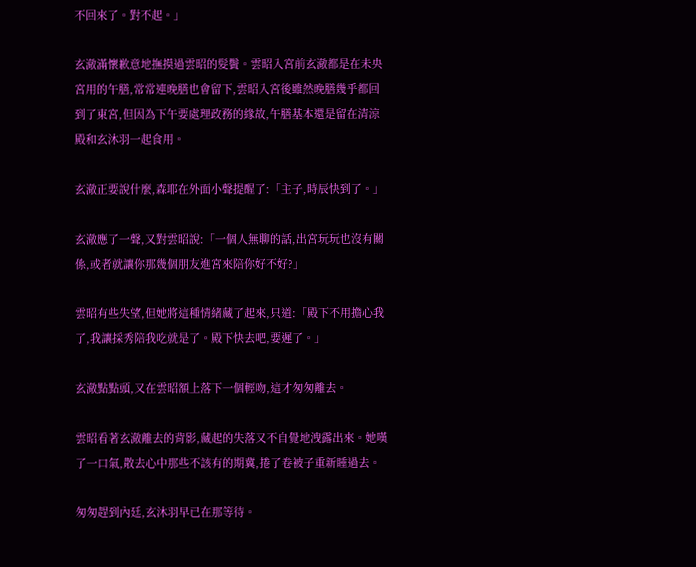不回來了。對不起。」

玄澈滿懷歉意地撫摸過雲昭的髮鬢。雲昭入宮前玄澈都是在未央宮用的午膳,常常連晚膳也會留下,雲昭入宮後雖然晚膳幾乎都回到了東宮,但因為下午要處理政務的緣故,午膳基本還是留在清涼殿和玄沐羽一起食用。

玄澈正要說什麼,森耶在外面小聲提醒了:「主子,時辰快到了。」

玄澈應了一聲,又對雲昭說:「一個人無聊的話,出宮玩玩也沒有關係,或者就讓你那幾個朋友進宮來陪你好不好?」

雲昭有些失望,但她將這種情緒藏了起來,只道:「殿下不用擔心我了,我讓採秀陪我吃就是了。殿下快去吧,要遲了。」

玄澈點點頭,又在雲昭額上落下一個輕吻,這才匆匆離去。

雲昭看著玄澈離去的背影,藏起的失落又不自覺地洩露出來。她嘆了一口氣,散去心中那些不該有的期冀,捲了卷被子重新睡過去。

匆匆趕到內廷,玄沐羽早已在那等待。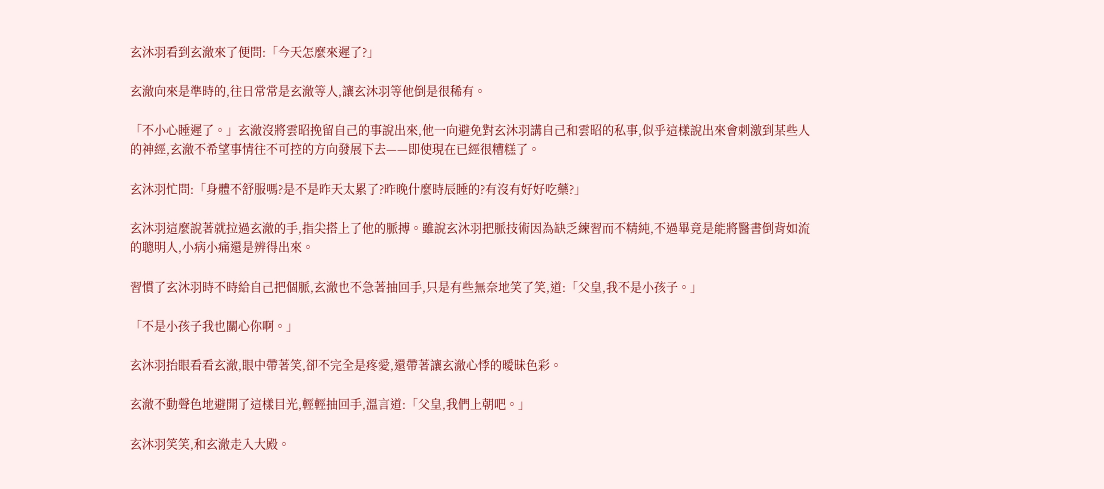玄沐羽看到玄澈來了便問:「今天怎麼來遲了?」

玄澈向來是準時的,往日常常是玄澈等人,讓玄沐羽等他倒是很稀有。

「不小心睡遲了。」玄澈沒將雲昭挽留自己的事說出來,他一向避免對玄沐羽講自己和雲昭的私事,似乎這樣說出來會刺激到某些人的神經,玄澈不希望事情往不可控的方向發展下去——即使現在已經很糟糕了。

玄沐羽忙問:「身體不舒服嗎?是不是昨天太累了?昨晚什麼時辰睡的?有沒有好好吃藥?」

玄沐羽這麼說著就拉過玄澈的手,指尖搭上了他的脈搏。雖說玄沐羽把脈技術因為缺乏練習而不精純,不過畢竟是能將醫書倒背如流的聰明人,小病小痛還是辨得出來。

習慣了玄沐羽時不時給自己把個脈,玄澈也不急著抽回手,只是有些無奈地笑了笑,道:「父皇,我不是小孩子。」

「不是小孩子我也關心你啊。」

玄沐羽抬眼看看玄澈,眼中帶著笑,卻不完全是疼愛,還帶著讓玄澈心悸的曖昧色彩。

玄澈不動聲色地避開了這樣目光,輕輕抽回手,溫言道:「父皇,我們上朝吧。」

玄沐羽笑笑,和玄澈走入大殿。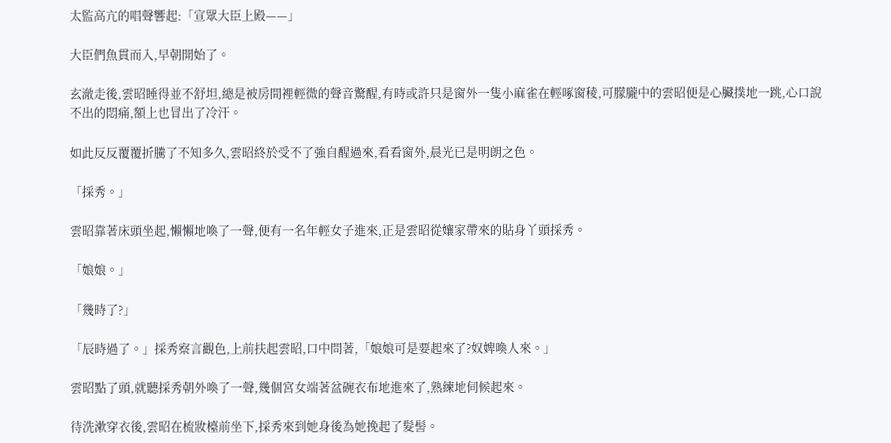太監高亢的唱聲響起:「宣眾大臣上殿——」

大臣們魚貫而入,早朝開始了。

玄澈走後,雲昭睡得並不舒坦,總是被房間裡輕微的聲音驚醒,有時或許只是窗外一隻小麻雀在輕啄窗稜,可朦朧中的雲昭便是心臟撲地一跳,心口說不出的悶痛,額上也冒出了冷汗。

如此反反覆覆折騰了不知多久,雲昭終於受不了強自醒過來,看看窗外,晨光已是明朗之色。

「採秀。」

雲昭靠著床頭坐起,懶懶地喚了一聲,便有一名年輕女子進來,正是雲昭從孃家帶來的貼身丫頭採秀。

「娘娘。」

「幾時了?」

「辰時過了。」採秀察言觀色,上前扶起雲昭,口中問著,「娘娘可是要起來了?奴婢喚人來。」

雲昭點了頭,就聽採秀朝外喚了一聲,幾個宮女端著盆碗衣布地進來了,熟練地伺候起來。

待洗漱穿衣後,雲昭在梳妝檯前坐下,採秀來到她身後為她挽起了髮髻。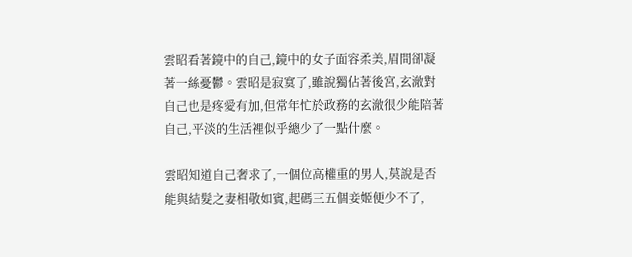雲昭看著鏡中的自己,鏡中的女子面容柔美,眉間卻凝著一絲憂鬱。雲昭是寂寞了,雖說獨佔著後宮,玄澈對自己也是疼愛有加,但常年忙於政務的玄澈很少能陪著自己,平淡的生活裡似乎總少了一點什麼。

雲昭知道自己奢求了,一個位高權重的男人,莫說是否能與結髮之妻相敬如賓,起碼三五個妾姬便少不了,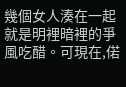幾個女人湊在一起就是明裡暗裡的爭風吃醋。可現在,偌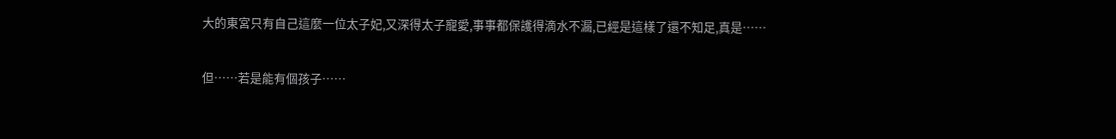大的東宮只有自己這麼一位太子妃,又深得太子寵愛,事事都保護得滴水不漏,已經是這樣了還不知足,真是……

但……若是能有個孩子……